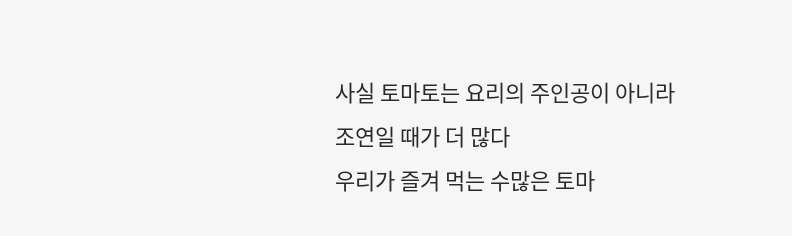사실 토마토는 요리의 주인공이 아니라 조연일 때가 더 많다
우리가 즐겨 먹는 수많은 토마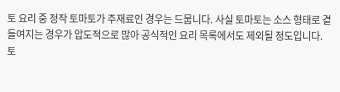토 요리 중 정작 토마토가 주재료인 경우는 드뭅니다. 사실 토마토는 소스 형태로 곁들여지는 경우가 압도적으로 많아 공식적인 요리 목록에서도 제외될 정도입니다.
토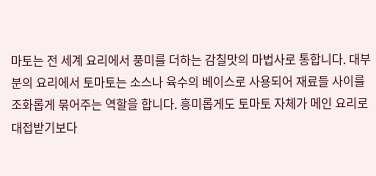마토는 전 세계 요리에서 풍미를 더하는 감칠맛의 마법사로 통합니다. 대부분의 요리에서 토마토는 소스나 육수의 베이스로 사용되어 재료들 사이를 조화롭게 묶어주는 역할을 합니다. 흥미롭게도 토마토 자체가 메인 요리로 대접받기보다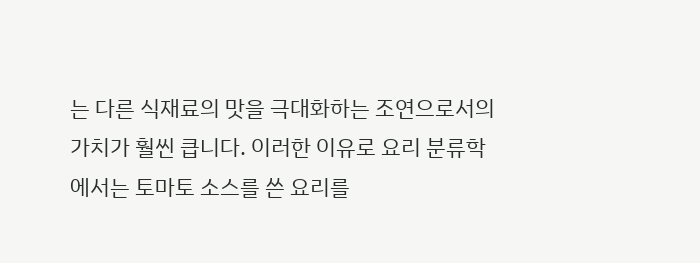는 다른 식재료의 맛을 극대화하는 조연으로서의 가치가 훨씬 큽니다. 이러한 이유로 요리 분류학에서는 토마토 소스를 쓴 요리를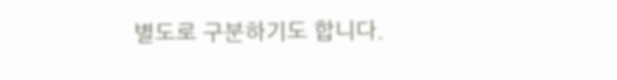별도로 구분하기도 합니다.